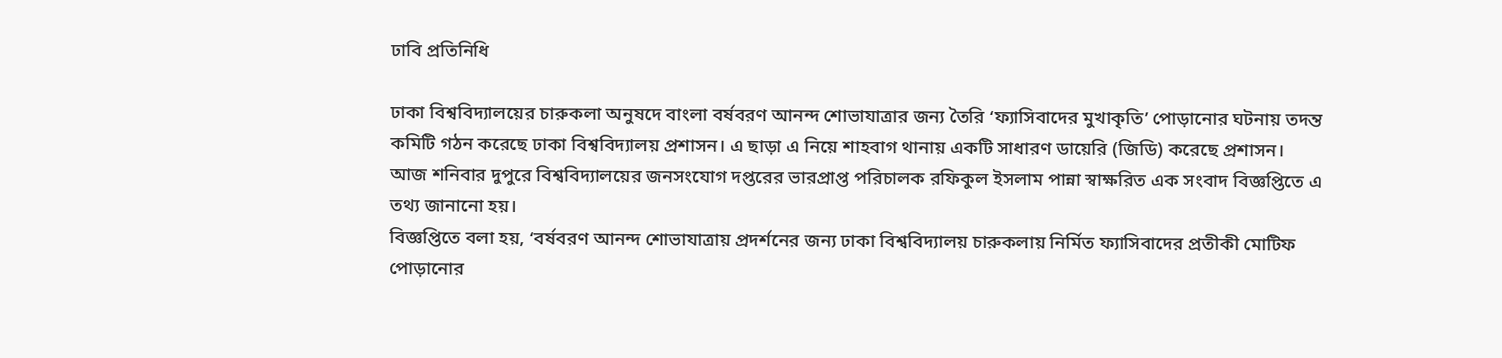ঢাবি প্রতিনিধি

ঢাকা বিশ্ববিদ্যালয়ের চারুকলা অনুষদে বাংলা বর্ষবরণ আনন্দ শোভাযাত্রার জন্য তৈরি ‘ফ্যাসিবাদের মুখাকৃতি’ পোড়ানোর ঘটনায় তদন্ত কমিটি গঠন করেছে ঢাকা বিশ্ববিদ্যালয় প্রশাসন। এ ছাড়া এ নিয়ে শাহবাগ থানায় একটি সাধারণ ডায়েরি (জিডি) করেছে প্রশাসন।
আজ শনিবার দুপুরে বিশ্ববিদ্যালয়ের জনসংযোগ দপ্তরের ভারপ্রাপ্ত পরিচালক রফিকুল ইসলাম পান্না স্বাক্ষরিত এক সংবাদ বিজ্ঞপ্তিতে এ তথ্য জানানো হয়।
বিজ্ঞপ্তিতে বলা হয়, ‘বর্ষবরণ আনন্দ শোভাযাত্রায় প্রদর্শনের জন্য ঢাকা বিশ্ববিদ্যালয় চারুকলায় নির্মিত ফ্যাসিবাদের প্রতীকী মোটিফ পোড়ানোর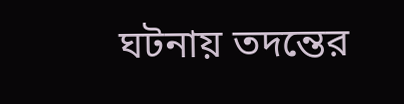ঘটনায় তদন্তের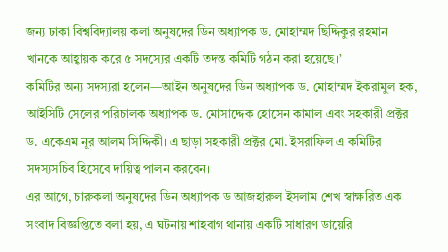জন্য ঢাকা বিশ্ববিদ্যালয় কলা অনুষদের ডিন অধ্যাপক ড. মোহাম্মদ ছিদ্দিকুর রহমান খানকে আহ্বায়ক করে ৫ সদস্যের একটি তদন্ত কমিটি গঠন করা হয়েছে।’
কমিটির অন্য সদস্যরা হলেন—আইন অনুষদের ডিন অধ্যাপক ড. মোহাম্মদ ইকরামুল হক, আইসিটি সেলের পরিচালক অধ্যাপক ড. মোসাদ্দেক হোসেন কামাল এবং সহকারী প্রক্টর ড. একেএম নূর আলম সিদ্দিকী। এ ছাড়া সহকারী প্রক্টর মো. ইসরাফিল এ কমিটির সদস্যসচিব হিসেবে দায়িত্ব পালন করবেন।
এর আগে, চারুকলা অনুষদের ডিন অধ্যাপক ড আজহারুল ইসলাম শেখ স্বাক্ষরিত এক সংবাদ বিজ্ঞপ্তিতে বলা হয়, এ ঘটনায় শাহবাগ থানায় একটি সাধারণ ডায়েরি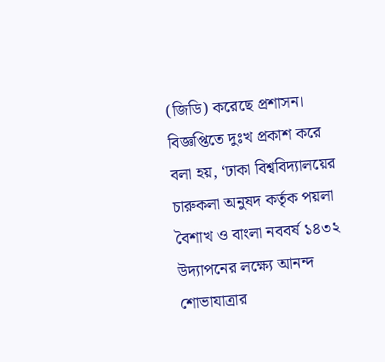(জিডি) করেছে প্রশাসন।
বিজ্ঞপ্তিতে দুঃখ প্রকাশ করে বলা হয়, ‘ঢাকা বিশ্ববিদ্যালয়ের চারুকলা অনুষদ কর্তৃক পয়লা বৈশাখ ও বাংলা নববর্ষ ১৪৩২ উদ্যাপনের লক্ষ্যে আনন্দ শোভাযাত্রার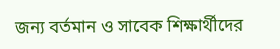জন্য বর্তমান ও সাবেক শিক্ষার্থীদের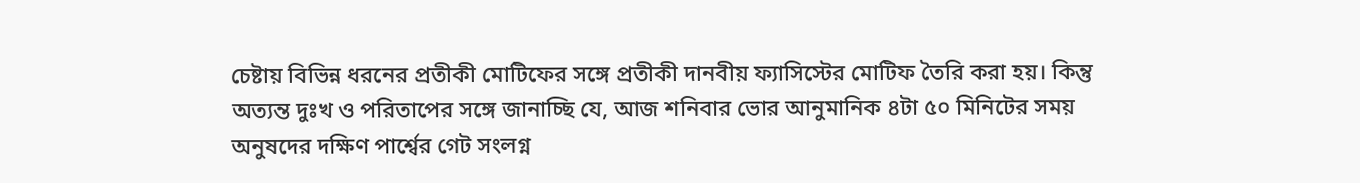চেষ্টায় বিভিন্ন ধরনের প্রতীকী মোটিফের সঙ্গে প্রতীকী দানবীয় ফ্যাসিস্টের মোটিফ তৈরি করা হয়। কিন্তু অত্যন্ত দুঃখ ও পরিতাপের সঙ্গে জানাচ্ছি যে, আজ শনিবার ভোর আনুমানিক ৪টা ৫০ মিনিটের সময় অনুষদের দক্ষিণ পার্শ্বের গেট সংলগ্ন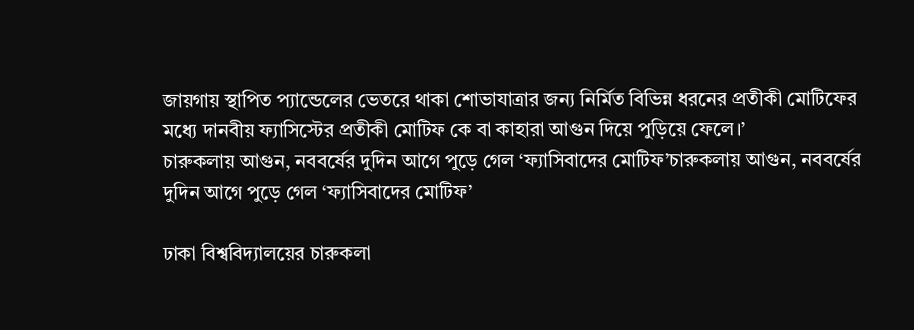জায়গায় স্থাপিত প্যান্ডেলের ভেতরে থাকা শোভাযাত্রার জন্য নির্মিত বিভিন্ন ধরনের প্রতীকী মোটিফের মধ্যে দানবীয় ফ্যাসিস্টের প্রতীকী মোটিফ কে বা কাহারা আগুন দিয়ে পুড়িয়ে ফেলে।’
চারুকলায় আগুন, নববর্ষের দুদিন আগে পুড়ে গেল ‘ফ্যাসিবাদের মোটিফ’চারুকলায় আগুন, নববর্ষের দুদিন আগে পুড়ে গেল ‘ফ্যাসিবাদের মোটিফ’

ঢাকা বিশ্ববিদ্যালয়ের চারুকলা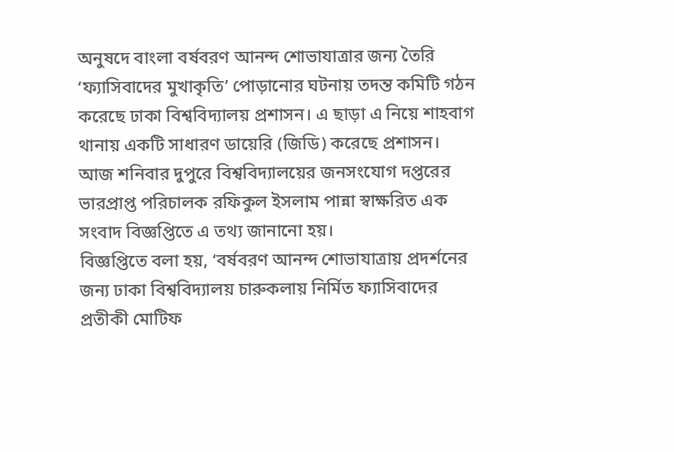অনুষদে বাংলা বর্ষবরণ আনন্দ শোভাযাত্রার জন্য তৈরি ‘ফ্যাসিবাদের মুখাকৃতি’ পোড়ানোর ঘটনায় তদন্ত কমিটি গঠন করেছে ঢাকা বিশ্ববিদ্যালয় প্রশাসন। এ ছাড়া এ নিয়ে শাহবাগ থানায় একটি সাধারণ ডায়েরি (জিডি) করেছে প্রশাসন।
আজ শনিবার দুপুরে বিশ্ববিদ্যালয়ের জনসংযোগ দপ্তরের ভারপ্রাপ্ত পরিচালক রফিকুল ইসলাম পান্না স্বাক্ষরিত এক সংবাদ বিজ্ঞপ্তিতে এ তথ্য জানানো হয়।
বিজ্ঞপ্তিতে বলা হয়, ‘বর্ষবরণ আনন্দ শোভাযাত্রায় প্রদর্শনের জন্য ঢাকা বিশ্ববিদ্যালয় চারুকলায় নির্মিত ফ্যাসিবাদের প্রতীকী মোটিফ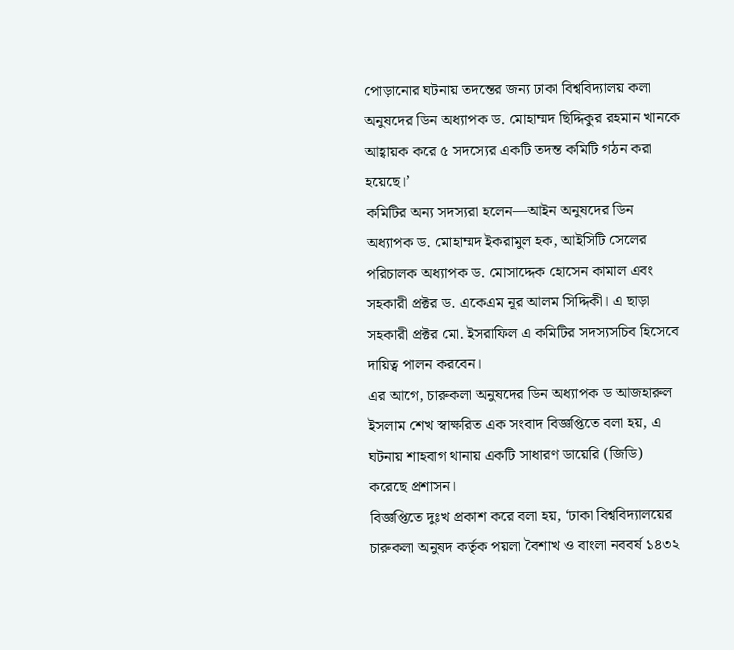পোড়ানোর ঘটনায় তদন্তের জন্য ঢাকা বিশ্ববিদ্যালয় কলা অনুষদের ডিন অধ্যাপক ড. মোহাম্মদ ছিদ্দিকুর রহমান খানকে আহ্বায়ক করে ৫ সদস্যের একটি তদন্ত কমিটি গঠন করা হয়েছে।’
কমিটির অন্য সদস্যরা হলেন—আইন অনুষদের ডিন অধ্যাপক ড. মোহাম্মদ ইকরামুল হক, আইসিটি সেলের পরিচালক অধ্যাপক ড. মোসাদ্দেক হোসেন কামাল এবং সহকারী প্রক্টর ড. একেএম নূর আলম সিদ্দিকী। এ ছাড়া সহকারী প্রক্টর মো. ইসরাফিল এ কমিটির সদস্যসচিব হিসেবে দায়িত্ব পালন করবেন।
এর আগে, চারুকলা অনুষদের ডিন অধ্যাপক ড আজহারুল ইসলাম শেখ স্বাক্ষরিত এক সংবাদ বিজ্ঞপ্তিতে বলা হয়, এ ঘটনায় শাহবাগ থানায় একটি সাধারণ ডায়েরি (জিডি) করেছে প্রশাসন।
বিজ্ঞপ্তিতে দুঃখ প্রকাশ করে বলা হয়, ‘ঢাকা বিশ্ববিদ্যালয়ের চারুকলা অনুষদ কর্তৃক পয়লা বৈশাখ ও বাংলা নববর্ষ ১৪৩২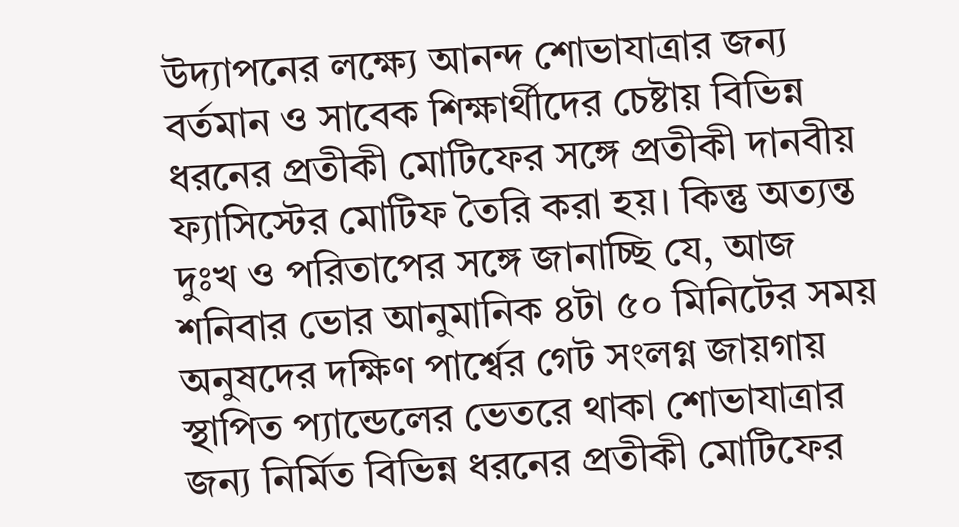উদ্যাপনের লক্ষ্যে আনন্দ শোভাযাত্রার জন্য বর্তমান ও সাবেক শিক্ষার্থীদের চেষ্টায় বিভিন্ন ধরনের প্রতীকী মোটিফের সঙ্গে প্রতীকী দানবীয় ফ্যাসিস্টের মোটিফ তৈরি করা হয়। কিন্তু অত্যন্ত দুঃখ ও পরিতাপের সঙ্গে জানাচ্ছি যে, আজ শনিবার ভোর আনুমানিক ৪টা ৫০ মিনিটের সময় অনুষদের দক্ষিণ পার্শ্বের গেট সংলগ্ন জায়গায় স্থাপিত প্যান্ডেলের ভেতরে থাকা শোভাযাত্রার জন্য নির্মিত বিভিন্ন ধরনের প্রতীকী মোটিফের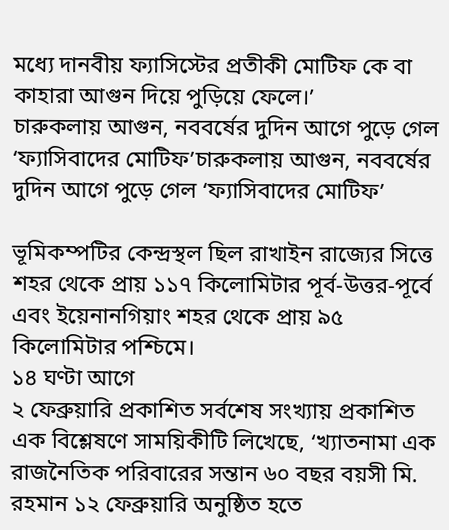মধ্যে দানবীয় ফ্যাসিস্টের প্রতীকী মোটিফ কে বা কাহারা আগুন দিয়ে পুড়িয়ে ফেলে।’
চারুকলায় আগুন, নববর্ষের দুদিন আগে পুড়ে গেল ‘ফ্যাসিবাদের মোটিফ’চারুকলায় আগুন, নববর্ষের দুদিন আগে পুড়ে গেল ‘ফ্যাসিবাদের মোটিফ’

ভূমিকম্পটির কেন্দ্রস্থল ছিল রাখাইন রাজ্যের সিত্তে শহর থেকে প্রায় ১১৭ কিলোমিটার পূর্ব-উত্তর-পূর্বে এবং ইয়েনানগিয়াং শহর থেকে প্রায় ৯৫ কিলোমিটার পশ্চিমে।
১৪ ঘণ্টা আগে
২ ফেব্রুয়ারি প্রকাশিত সর্বশেষ সংখ্যায় প্রকাশিত এক বিশ্লেষণে সাময়িকীটি লিখেছে, ‘খ্যাতনামা এক রাজনৈতিক পরিবারের সন্তান ৬০ বছর বয়সী মি. রহমান ১২ ফেব্রুয়ারি অনুষ্ঠিত হতে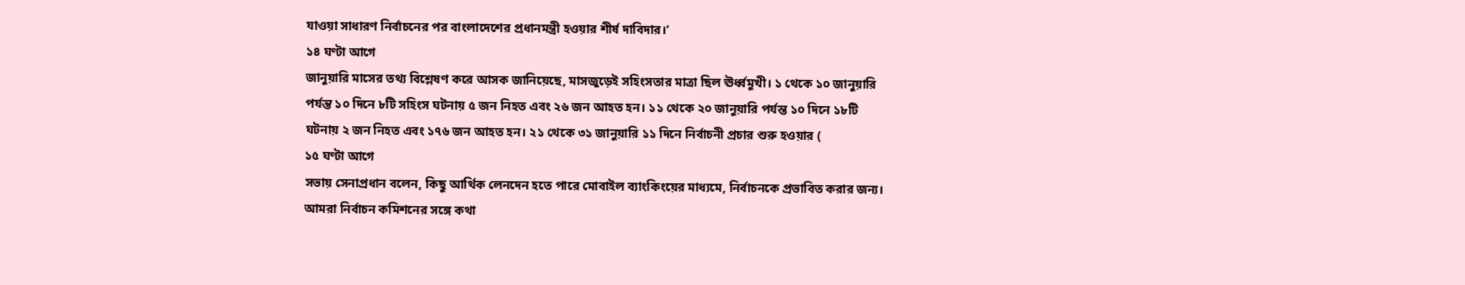যাওয়া সাধারণ নির্বাচনের পর বাংলাদেশের প্রধানমন্ত্রী হওয়ার শীর্ষ দাবিদার।’
১৪ ঘণ্টা আগে
জানুয়ারি মাসের তথ্য বিশ্লেষণ করে আসক জানিয়েছে, মাসজুড়েই সহিংসতার মাত্রা ছিল ঊর্ধ্বমুখী। ১ থেকে ১০ জানুয়ারি পর্যন্ত ১০ দিনে ৮টি সহিংস ঘটনায় ৫ জন নিহত এবং ২৬ জন আহত হন। ১১ থেকে ২০ জানুয়ারি পর্যন্ত ১০ দিনে ১৮টি ঘটনায় ২ জন নিহত এবং ১৭৬ জন আহত হন। ২১ থেকে ৩১ জানুয়ারি ১১ দিনে নির্বাচনী প্রচার শুরু হওয়ার (
১৫ ঘণ্টা আগে
সভায় সেনাপ্রধান বলেন, কিছু আর্থিক লেনদেন হতে পারে মোবাইল ব্যাংকিংয়ের মাধ্যমে, নির্বাচনকে প্রভাবিত করার জন্য। আমরা নির্বাচন কমিশনের সঙ্গে কথা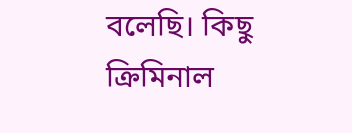বলেছি। কিছু ক্রিমিনাল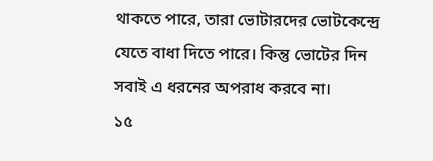থাকতে পারে, তারা ভোটারদের ভোটকেন্দ্রে যেতে বাধা দিতে পারে। কিন্তু ভোটের দিন সবাই এ ধরনের অপরাধ করবে না।
১৫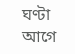ঘণ্টা আগে